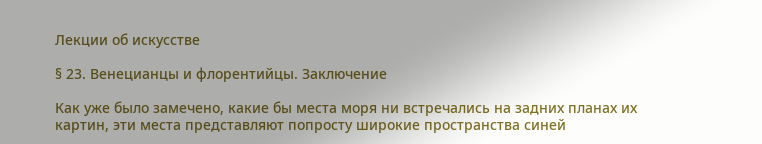Лекции об искусстве

§ 23. Венецианцы и флорентийцы. Заключение

Как уже было замечено, какие бы места моря ни встречались на задних планах их картин, эти места представляют попросту широкие пространства синей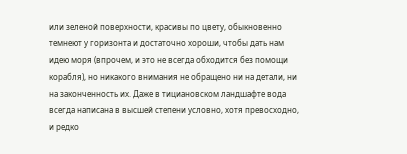или зеленой поверхности, красивы по цвету, обыкновенно темнеют у горизонта и достаточно хороши, чтобы дать нам идею моря (впрочем, и это не всегда обходится без помощи корабля), но никакого внимания не обращено ни на детали, ни на законченность их. Даже в тициановском ландшафте вода всегда написана в высшей степени условно, хотя превосходно, и редко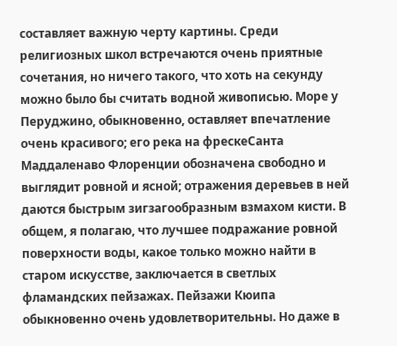составляет важную черту картины. Среди религиозных школ встречаются очень приятные сочетания, но ничего такого, что хоть на секунду можно было бы считать водной живописью. Море у Перуджино, обыкновенно, оставляет впечатление очень красивого; его река на фрескеСанта Маддаленаво Флоренции обозначена свободно и выглядит ровной и ясной; отражения деревьев в ней даются быстрым зигзагообразным взмахом кисти. В общем, я полагаю, что лучшее подражание ровной поверхности воды, какое только можно найти в старом искусстве, заключается в светлых фламандских пейзажах. Пейзажи Кюипа обыкновенно очень удовлетворительны. Но даже в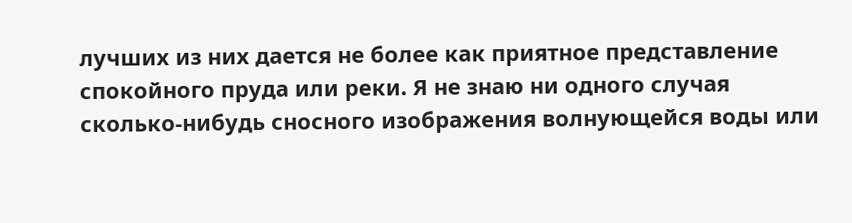лучших из них дается не более как приятное представление спокойного пруда или реки. Я не знаю ни одного случая сколько-нибудь сносного изображения волнующейся воды или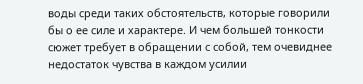воды среди таких обстоятельств, которые говорили бы о ее силе и характере. И чем большей тонкости сюжет требует в обращении с собой, тем очевиднее недостаток чувства в каждом усилии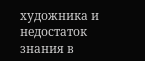художника и недостаток знания в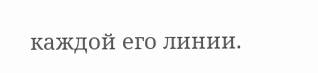каждой его линии.